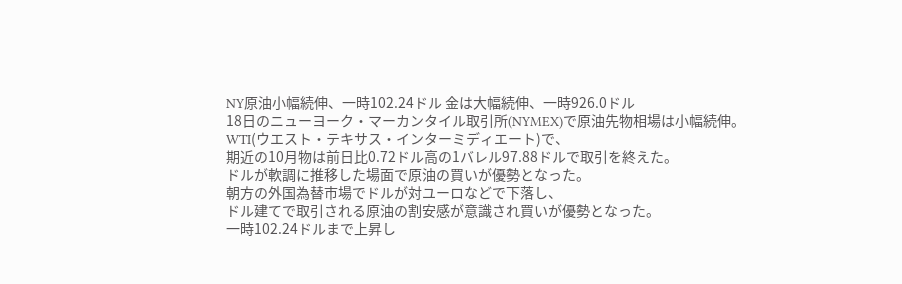NY原油小幅続伸、一時102.24ドル 金は大幅続伸、一時926.0ドル
18日のニューヨーク・マーカンタイル取引所(NYMEX)で原油先物相場は小幅続伸。
WTI(ウエスト・テキサス・インターミディエート)で、
期近の10月物は前日比0.72ドル高の1バレル97.88ドルで取引を終えた。
ドルが軟調に推移した場面で原油の買いが優勢となった。
朝方の外国為替市場でドルが対ユーロなどで下落し、
ドル建てで取引される原油の割安感が意識され買いが優勢となった。
一時102.24ドルまで上昇し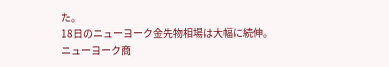た。
18日のニューヨーク金先物相場は大幅に続伸。
ニューヨーク商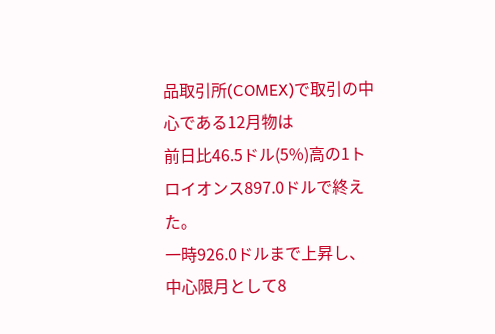品取引所(COMEX)で取引の中心である12月物は
前日比46.5ドル(5%)高の1トロイオンス897.0ドルで終えた。
一時926.0ドルまで上昇し、中心限月として8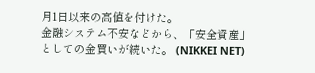月1日以来の高値を付けた。
金融システム不安などから、「安全資産」としての金買いが続いた。 (NIKKEI NET)